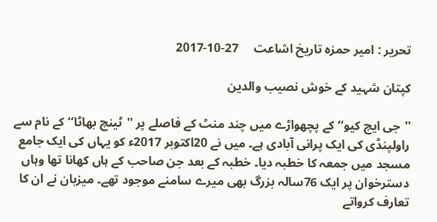تحریر : امیر حمزہ تاریخ اشاعت     27-10-2017

کپتان شہید کے خوش نصیب والدین

''جی ایچ کیو‘‘ کے پچھواڑے میں چند منٹ کے فاصلے پر ''ٹینچ بھاٹا‘‘ کے نام سے راولپنڈی کی ایک پرانی آبادی ہے۔ میں نے 20اکتوبر 2017ء کو یہاں کی ایک جامع مسجد میں جمعہ کا خطبہ دیا۔ خطبہ کے بعد جن صاحب کے ہاں کھانا تھا وہاں دسترخوان پر ایک 76سالہ بزرگ بھی میرے سامنے موجود تھے۔ میزبان نے ان کا تعارف کرواتے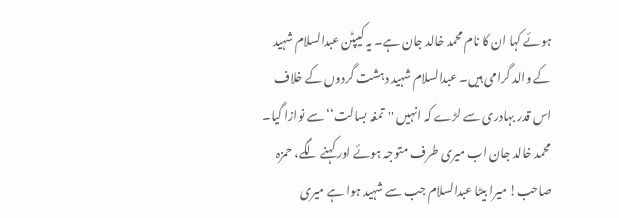ہوئے کہا ان کا نام محمد خالد جان ہے۔ یہ کیپٹن عبدالسلام شہید کے والد گرامی ہیں۔ عبدالسلام شہید دہشت گردوں کے خلاف اس قدر بہادری سے لڑے کہ انہیں ''تمغہ بسالت‘‘ سے نوازا گیا۔ محمد خالد جان اب میری طرف متوجہ ہوئے اور کہنے لگے، حمزہ صاحب! میرا بیٹا عبدالسلام جب سے شہید ہوا ہے میری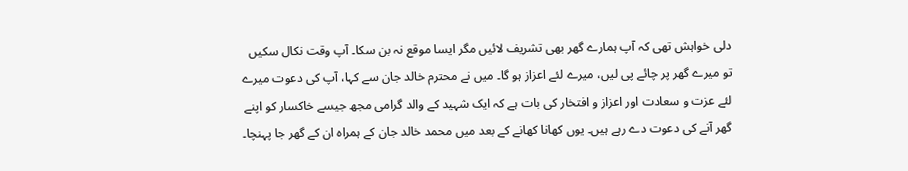دلی خواہش تھی کہ آپ ہمارے گھر بھی تشریف لائیں مگر ایسا موقع نہ بن سکا۔ آپ وقت نکال سکیں تو میرے گھر پر چائے پی لیں، میرے لئے اعزاز ہو گا۔ میں نے محترم خالد جان سے کہا، آپ کی دعوت میرے لئے عزت و سعادت اور اعزاز و افتخار کی بات ہے کہ ایک شہید کے والد گرامی مجھ جیسے خاکسار کو اپنے گھر آنے کی دعوت دے رہے ہیں۔ یوں کھانا کھانے کے بعد میں محمد خالد جان کے ہمراہ ان کے گھر جا پہنچا۔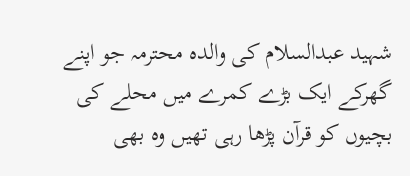شہید عبدالسلام کی والدہ محترمہ جو اپنے گھرکے ایک بڑے کمرے میں محلے کی بچیوں کو قرآن پڑھا رہی تھیں وہ بھی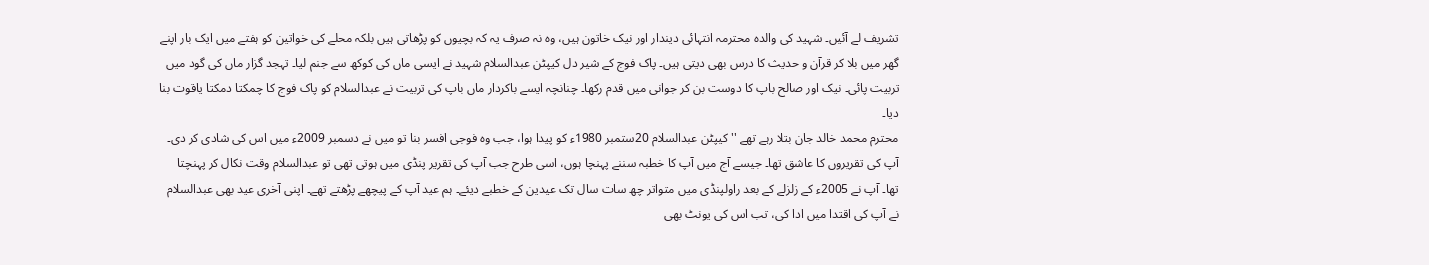تشریف لے آئیں۔ شہید کی والدہ محترمہ انتہائی دیندار اور نیک خاتون ہیں، وہ نہ صرف یہ کہ بچیوں کو پڑھاتی ہیں بلکہ محلے کی خواتین کو ہفتے میں ایک بار اپنے گھر میں بلا کر قرآن و حدیث کا درس بھی دیتی ہیں۔ پاک فوج کے شیر دل کیپٹن عبدالسلام شہید نے ایسی ماں کی کوکھ سے جنم لیا۔ تہجد گزار ماں کی گود میں تربیت پائی۔ نیک اور صالح باپ کا دوست بن کر جوانی میں قدم رکھا۔ چنانچہ ایسے باکردار ماں باپ کی تربیت نے عبدالسلام کو پاک فوج کا چمکتا دمکتا یاقوت بنا دیا۔
محترم محمد خالد جان بتلا رہے تھے ''کیپٹن عبدالسلام 20ستمبر 1980ء کو پیدا ہوا، جب وہ فوجی افسر بنا تو میں نے دسمبر 2009ء میں اس کی شادی کر دی۔ آپ کی تقریروں کا عاشق تھا۔ جیسے آج میں آپ کا خطبہ سننے پہنچا ہوں، اسی طرح جب آپ کی تقریر پنڈی میں ہوتی تھی تو عبدالسلام وقت نکال کر پہنچتا تھا۔ آپ نے 2005ء کے زلزلے کے بعد راولپنڈی میں متواتر چھ سات سال تک عیدین کے خطبے دیئے۔ ہم عید آپ کے پیچھے پڑھتے تھے۔ اپنی آخری عید بھی عبدالسلام نے آپ کی اقتدا میں ادا کی، تب اس کی یونٹ بھی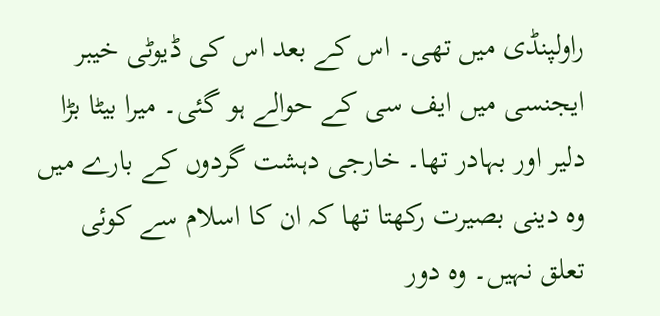راولپنڈی میں تھی۔ اس کے بعد اس کی ڈیوٹی خیبر ایجنسی میں ایف سی کے حوالے ہو گئی۔ میرا بیٹا بڑا دلیر اور بہادر تھا۔ خارجی دہشت گردوں کے بارے میں وہ دینی بصیرت رکھتا تھا کہ ان کا اسلام سے کوئی تعلق نہیں۔ وہ دور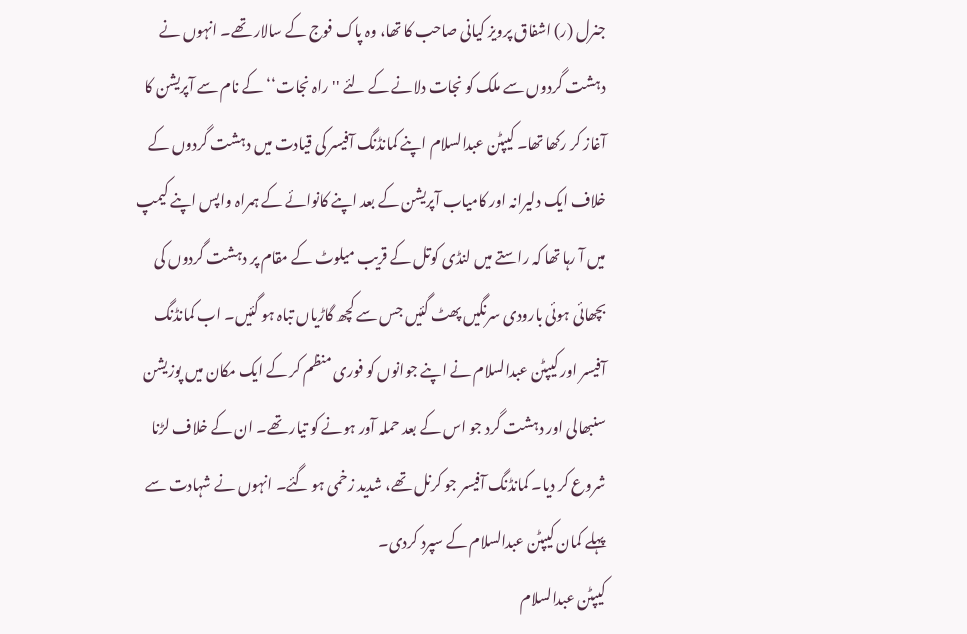جنرل (ر) اشفاق پرویز کیانی صاحب کا تھا، وہ پاک فوج کے سالار تھے۔ انہوں نے دہشت گردوں سے ملک کو نجات دلانے کے لئے ''راہ نجات‘‘ کے نام سے آپریشن کا آغاز کر رکھا تھا۔ کیپٹن عبدالسلام اپنے کمانڈنگ آفیسر کی قیادت میں دہشت گردوں کے خلاف ایک دلیرانہ اور کامیاب آپریشن کے بعد اپنے کانوائے کے ہمراہ واپس اپنے کیمپ میں آ رہا تھا کہ راستے میں لنڈی کوتل کے قریب میلوٹ کے مقام پر دہشت گردوں کی بچھائی ہوئی بارودی سرنگیں پھٹ گئیں جس سے کچھ گاڑیاں تباہ ہو گئیں۔ اب کمانڈنگ آفیسر اور کیپٹن عبدالسلام نے اپنے جوانوں کو فوری منظم کر کے ایک مکان میں پوزیشن سنبھالی اور دہشت گرد جو اس کے بعد حملہ آور ہونے کو تیار تھے۔ ان کے خلاف لڑنا شروع کر دیا۔ کمانڈنگ آفیسر جو کرنل تھے، شدید زخمی ہو گئے۔ انہوں نے شہادت سے پہلے کمان کیپٹن عبدالسلام کے سپرد کردی۔
کیپٹن عبدالسلام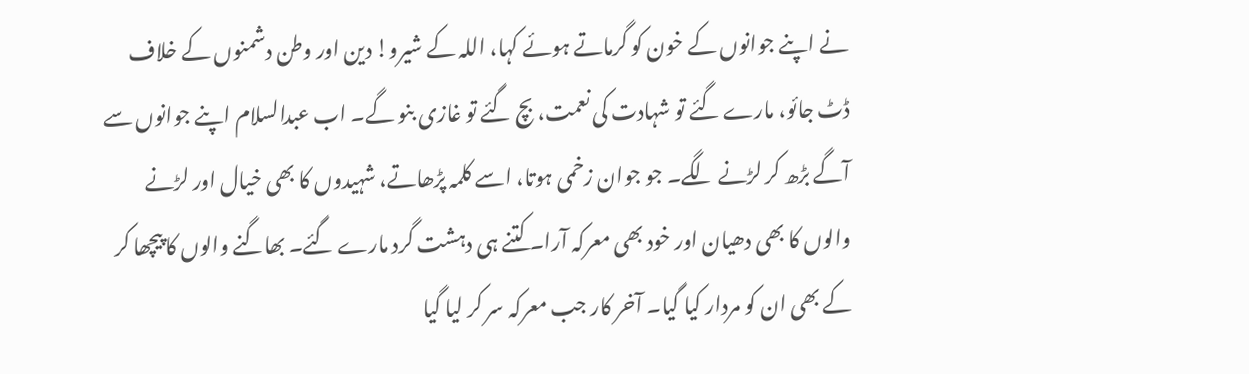نے اپنے جوانوں کے خون کو گرماتے ہوئے کہا، اللہ کے شیرو! دین اور وطن دشمنوں کے خلاف ڈٹ جائو، مارے گئے تو شہادت کی نعمت، بچ گئے تو غازی بنو گے۔ اب عبدالسلام اپنے جوانوں سے آگے بڑھ کر لڑنے لگے۔ جو جوان زخمی ہوتا، اسے کلمہ پڑھاتے، شہیدوں کا بھی خیال اور لڑنے والوں کا بھی دھیان اور خود بھی معرکہ آرا۔ کتنے ہی دہشت گرد مارے گئے۔ بھاگنے والوں کا پیچھا کر کے بھی ان کو مردار کیا گیا۔ آخر کار جب معرکہ سر کر لیا گیا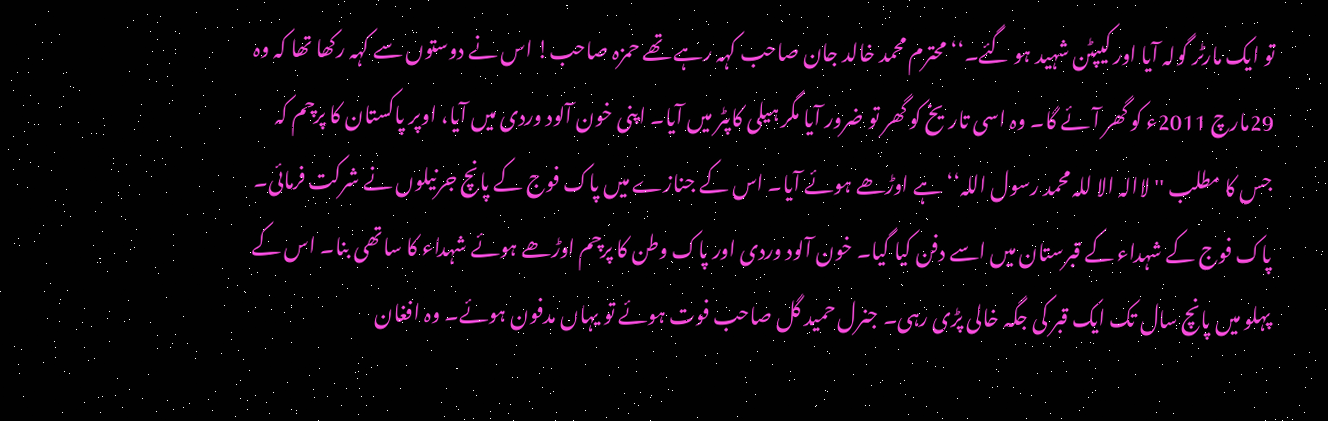تو ایک مارٹر گولہ آیا اور کیپٹن شہید ہو گئے۔‘‘ محترم محمد خالد جان صاحب کہہ رہے تھے حمزہ صاحب! اس نے دوستوں سے کہہ رکھا تھا کہ وہ 29مارچ 2011ء کو گھر آئے گا۔ وہ اسی تاریخ کو گھر تو ضرور آیا مگر ہیلی کاپٹر میں آیا۔ اپنی خون آلود وردی میں آیا، اوپر پاکستان کا پرچم کہ جس کا مطلب ''لاالہ الا للہ محمد رسول اللہ‘‘ ہے اوڑھے ہوئے آیا۔ اس کے جنازے میں پاک فوج کے پانچ جرنیلوں نے شرکت فرمائی۔ پاک فوج کے شہداء کے قبرستان میں اسے دفن کیا گیا۔ خون آلود وردی اور پاک وطن کا پرچم اوڑھے ہوئے شہداء کا ساتھی بنا۔ اس کے پہلو میں پانچ سال تک ایک قبر کی جگہ خالی پڑی رہی۔ جنرل حمید گل صاحب فوت ہوئے تو یہاں مدفون ہوئے۔ وہ افغان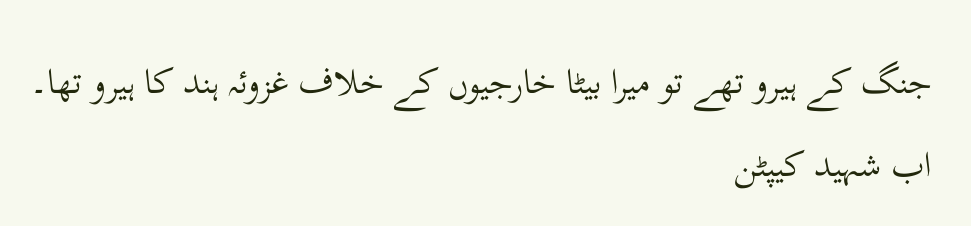جنگ کے ہیرو تھے تو میرا بیٹا خارجیوں کے خلاف غزوئہ ہند کا ہیرو تھا۔
اب شہید کیپٹن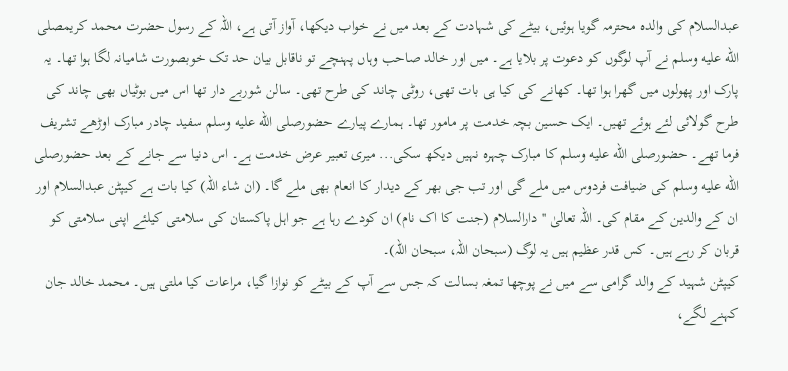عبدالسلام کی والدہ محترمہ گویا ہوئیں، بیٹے کی شہادت کے بعد میں نے خواب دیکھا، آواز آتی ہے، اللہ کے رسول حضرت محمد کریمصلى الله عليه وسلم نے آپ لوگوں کو دعوت پر بلایا ہے۔ میں اور خالد صاحب وہاں پہنچے تو ناقابل بیان حد تک خوبصورت شامیانہ لگا ہوا تھا۔ یہ پارک اور پھولوں میں گھرا ہوا تھا۔ کھانے کی کیا ہی بات تھی، روٹی چاند کی طرح تھی۔ سالن شوربے دار تھا اس میں بوٹیاں بھی چاند کی طرح گولائی لئے ہوئے تھیں۔ ایک حسین بچہ خدمت پر مامور تھا۔ ہمارے پیارے حضورصلى الله عليه وسلم سفید چادر مبارک اوڑھے تشریف فرما تھے۔ حضورصلى الله عليه وسلم کا مبارک چہرہ نہیں دیکھ سکی... میری تعبیر عرض خدمت ہے۔ اس دنیا سے جانے کے بعد حضورصلى الله عليه وسلم کی ضیافت فردوس میں ملے گی اور تب جی بھر کے دیدار کا انعام بھی ملے گا۔ (ان شاء اللہ) کیا بات ہے کیپٹن عبدالسلام اور ان کے والدین کے مقام کی۔ اللہ تعالیٰ ''دارالسلام (جنت کا اک نام) ان کودے رہا ہے جو اہل پاکستان کی سلامتی کیلئے اپنی سلامتی کو قربان کر رہے ہیں۔ کس قدر عظیم ہیں یہ لوگ (سبحان اللہ، سبحان اللہ)۔
کیپٹن شہید کے والد گرامی سے میں نے پوچھا تمغہ بسالت کہ جس سے آپ کے بیٹے کو نوازا گیا، مراعات کیا ملتی ہیں۔ محمد خالد جان کہنے لگے،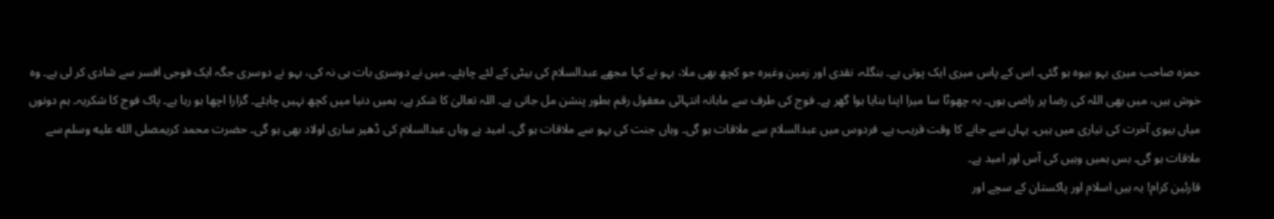حمزہ صاحب میری بہو بیوہ ہو گئی۔ اس کے پاس میری ایک پوتی ہے۔ بنگلہ، نقدی اور زمین وغیرہ جو کچھ بھی ملا، بہو نے کہا مجھے عبدالسلام کی بیٹی کے لئے چاہئے۔ میں نے دوسری بات ہی نہ کی، بہو نے دوسری جگہ ایک فوجی افسر سے شادی کر لی ہے۔ وہ خوش ہیں، میں بھی اللہ کی رضا پر راضی ہوں۔ یہ چھوٹا سا میرا اپنا بنایا ہوا گھر ہے۔ فوج کی طرف سے ماہانہ انتہائی معقول رقم بطور پنشن مل جاتی ہے۔ اللہ تعالیٰ کا شکر ہے، ہمیں دنیا میں کچھ نہیں چاہئے۔ گزارا اچھا ہو رہا ہے۔ پاک فوج کا شکریہ۔ ہم دونوں میاں بیوی آخرت کی تیاری میں ہیں۔ یہاں سے جانے کا وقت قریب ہے۔ فردوس میں عبدالسلام سے ملاقات ہو گی۔ وہاں جنت کی بہو سے ملاقات ہو گی۔ امید ہے وہاں عبدالسلام کی ڈھیر ساری اولاد بھی ہو گی۔ حضرت محمد کریمصلى الله عليه وسلم سے ملاقات ہو گی۔ بس ہمیں وہیں کی آس اور امید ہے۔
قارئین کرام! یہ ہیں اسلام اور پاکستان کے سچے اور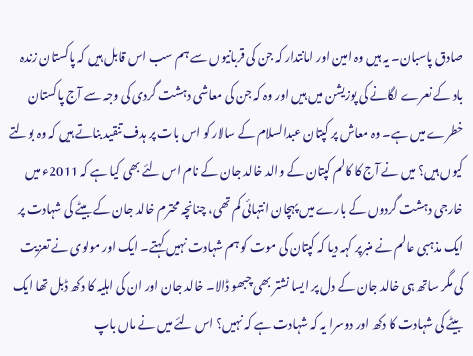صادق پاسبان۔ یہ ہیں وہ امین اور امانتدار کہ جن کی قربانیوں سے ہم سب اس قابل ہیں کہ پاکستان زندہ باد کے نعرے لگانے کی پوزیشن میں ہیں اور وہ کہ جن کی معاشی دہشت گردی کی وجہ سے آج پاکستان خطرے میں ہے۔ وہ معاش پر کپتان عبدالسلام کے سالار کو اس بات پر ہدف تنقید بناتے ہیں کہ وہ بولتے کیوں ہیں؟ میں نے آج کا کالم کپتان کے والد خالد جان کے نام اس لئے بھی کیا ہے کہ 2011ء میں خارجی دہشت گردوں کے بارے میں پہچان انتہائی کم تھی، چنانچہ محترم خالد جان کے بیٹے کی شہادت پر ایک مذہبی عالم نے منبرپر کہہ دیا کہ کپتان کی موت کو ہم شہادت نہیں کہتے۔ ایک اور مولوی نے تعزیت کی مگر ساتھ ہی خالد جان کے دل پر ایسا نشتر بھی چبھو ڈالا۔ خالد جان اور ان کی اہلیہ کا دکھ ڈبل تھا ایک بیٹے کی شہادت کا دکھ اور دوسرا یہ کہ شہادت ہے کہ نہیں؟ اس لئے میں نے ماں باپ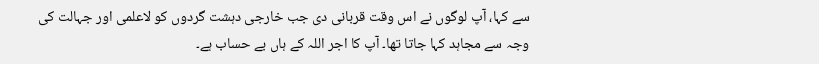سے کہا، آپ لوگوں نے اس وقت قربانی دی جب خارجی دہشت گردوں کو لاعلمی اور جہالت کی وجہ سے مجاہد کہا جاتا تھا۔ آپ کا اجر اللہ کے ہاں بے حساب ہے۔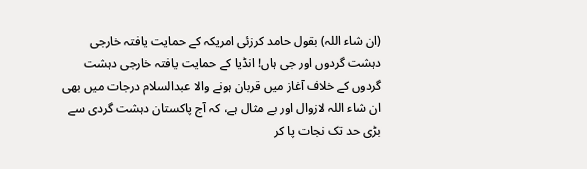(ان شاء اللہ) بقول حامد کرزئی امریکہ کے حمایت یافتہ خارجی دہشت گردوں اور جی ہاں! انڈیا کے حمایت یافتہ خارجی دہشت گردوں کے خلاف آغاز میں قربان ہونے والا عبدالسلام درجات میں بھی ان شاء اللہ لازوال اور بے مثال ہے، کہ آج پاکستان دہشت گردی سے بڑی حد تک نجات پا کر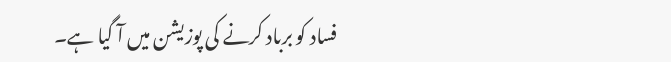فساد کو برباد کرنے کی پوزیشن میں آ گیا ہے۔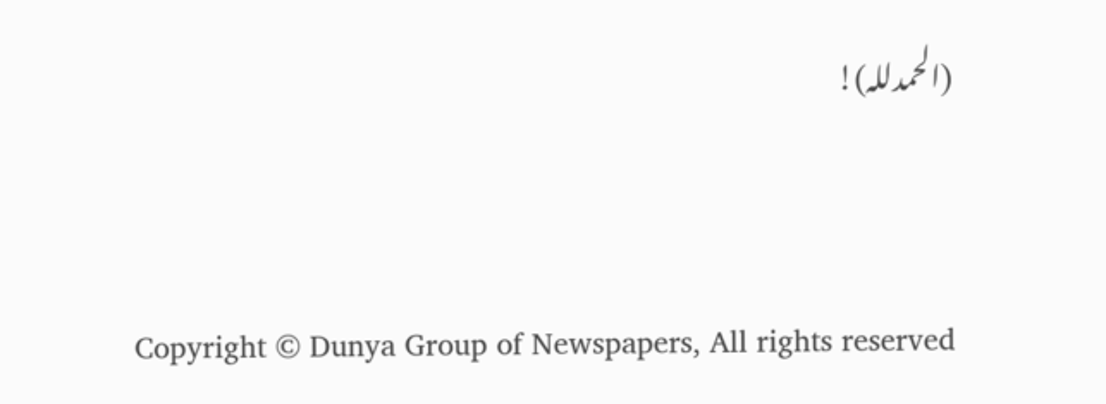(الحمدللہ)!



Copyright © Dunya Group of Newspapers, All rights reserved